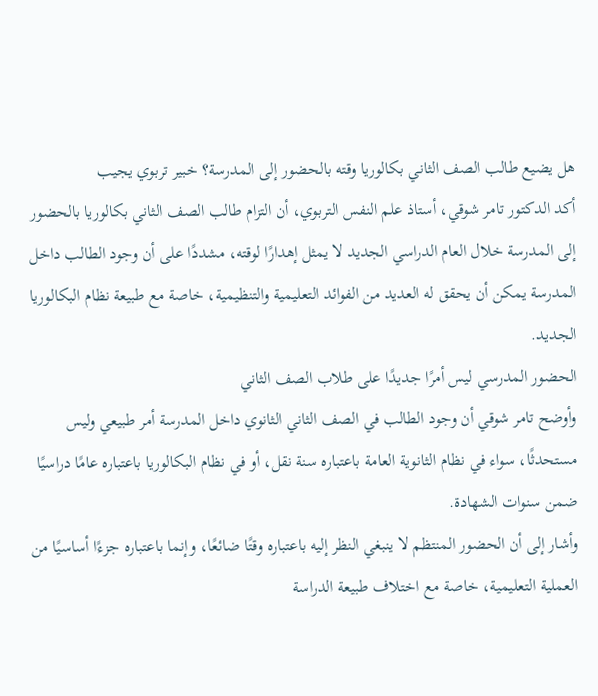هل يضيع طالب الصف الثاني بكالوريا وقته بالحضور إلى المدرسة؟ خبير تربوي يجيب
أكد الدكتور تامر شوقي، أستاذ علم النفس التربوي، أن التزام طالب الصف الثاني بكالوريا بالحضور إلى المدرسة خلال العام الدراسي الجديد لا يمثل إهدارًا لوقته، مشددًا على أن وجود الطالب داخل المدرسة يمكن أن يحقق له العديد من الفوائد التعليمية والتنظيمية، خاصة مع طبيعة نظام البكالوريا الجديد.
الحضور المدرسي ليس أمرًا جديدًا على طلاب الصف الثاني
وأوضح تامر شوقي أن وجود الطالب في الصف الثاني الثانوي داخل المدرسة أمر طبيعي وليس مستحدثًا، سواء في نظام الثانوية العامة باعتباره سنة نقل، أو في نظام البكالوريا باعتباره عامًا دراسيًا ضمن سنوات الشهادة.
وأشار إلى أن الحضور المنتظم لا ينبغي النظر إليه باعتباره وقتًا ضائعًا، وإنما باعتباره جزءًا أساسيًا من العملية التعليمية، خاصة مع اختلاف طبيعة الدراسة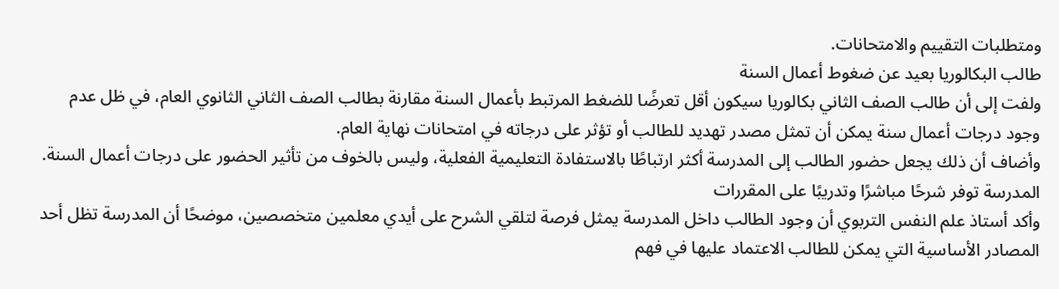ومتطلبات التقييم والامتحانات.
طالب البكالوريا بعيد عن ضغوط أعمال السنة
ولفت إلى أن طالب الصف الثاني بكالوريا سيكون أقل تعرضًا للضغط المرتبط بأعمال السنة مقارنة بطالب الصف الثاني الثانوي العام، في ظل عدم وجود درجات أعمال سنة يمكن أن تمثل مصدر تهديد للطالب أو تؤثر على درجاته في امتحانات نهاية العام.
وأضاف أن ذلك يجعل حضور الطالب إلى المدرسة أكثر ارتباطًا بالاستفادة التعليمية الفعلية، وليس بالخوف من تأثير الحضور على درجات أعمال السنة.
المدرسة توفر شرحًا مباشرًا وتدريبًا على المقررات
وأكد أستاذ علم النفس التربوي أن وجود الطالب داخل المدرسة يمثل فرصة لتلقي الشرح على أيدي معلمين متخصصين، موضحًا أن المدرسة تظل أحد المصادر الأساسية التي يمكن للطالب الاعتماد عليها في فهم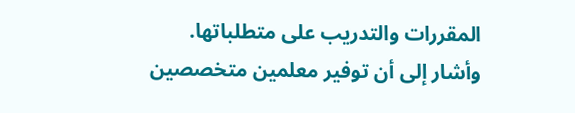المقررات والتدريب على متطلباتها.
وأشار إلى أن توفير معلمين متخصصين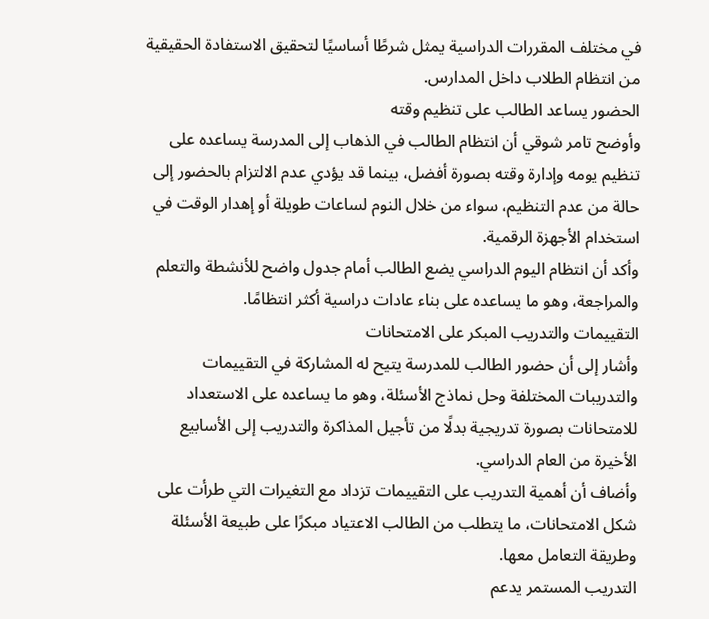في مختلف المقررات الدراسية يمثل شرطًا أساسيًا لتحقيق الاستفادة الحقيقية من انتظام الطلاب داخل المدارس.
الحضور يساعد الطالب على تنظيم وقته
وأوضح تامر شوقي أن انتظام الطالب في الذهاب إلى المدرسة يساعده على تنظيم يومه وإدارة وقته بصورة أفضل، بينما قد يؤدي عدم الالتزام بالحضور إلى حالة من عدم التنظيم، سواء من خلال النوم لساعات طويلة أو إهدار الوقت في استخدام الأجهزة الرقمية.
وأكد أن انتظام اليوم الدراسي يضع الطالب أمام جدول واضح للأنشطة والتعلم والمراجعة، وهو ما يساعده على بناء عادات دراسية أكثر انتظامًا.
التقييمات والتدريب المبكر على الامتحانات
وأشار إلى أن حضور الطالب للمدرسة يتيح له المشاركة في التقييمات والتدريبات المختلفة وحل نماذج الأسئلة، وهو ما يساعده على الاستعداد للامتحانات بصورة تدريجية بدلًا من تأجيل المذاكرة والتدريب إلى الأسابيع الأخيرة من العام الدراسي.
وأضاف أن أهمية التدريب على التقييمات تزداد مع التغيرات التي طرأت على شكل الامتحانات، ما يتطلب من الطالب الاعتياد مبكرًا على طبيعة الأسئلة وطريقة التعامل معها.
التدريب المستمر يدعم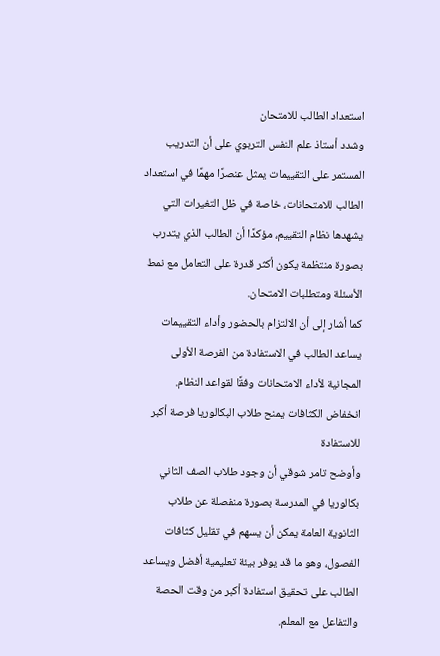استعداد الطالب للامتحان
وشدد أستاذ علم النفس التربوي على أن التدريب المستمر على التقييمات يمثل عنصرًا مهمًا في استعداد الطالب للامتحانات، خاصة في ظل التغيرات التي يشهدها نظام التقييم، مؤكدًا أن الطالب الذي يتدرب بصورة منتظمة يكون أكثر قدرة على التعامل مع نمط الأسئلة ومتطلبات الامتحان.
كما أشار إلى أن الالتزام بالحضور وأداء التقييمات يساعد الطالب في الاستفادة من الفرصة الأولى المجانية لأداء الامتحانات وفقًا لقواعد النظام.
انخفاض الكثافات يمنح طلاب البكالوريا فرصة أكبر للاستفادة
وأوضح تامر شوقي أن وجود طلاب الصف الثاني بكالوريا في المدرسة بصورة منفصلة عن طلاب الثانوية العامة يمكن أن يسهم في تقليل كثافات الفصول، وهو ما قد يوفر بيئة تعليمية أفضل ويساعد الطالب على تحقيق استفادة أكبر من وقت الحصة والتفاعل مع المعلم.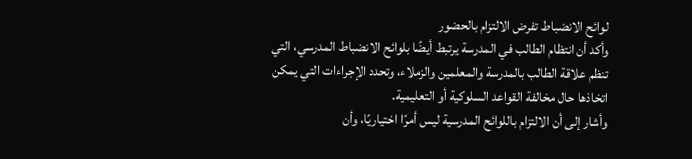لوائح الانضباط تفرض الالتزام بالحضور
وأكد أن انتظام الطالب في المدرسة يرتبط أيضًا بلوائح الانضباط المدرسي، التي تنظم علاقة الطالب بالمدرسة والمعلمين والزملاء، وتحدد الإجراءات التي يمكن اتخاذها حال مخالفة القواعد السلوكية أو التعليمية.
وأشار إلى أن الالتزام باللوائح المدرسية ليس أمرًا اختياريًا، وأن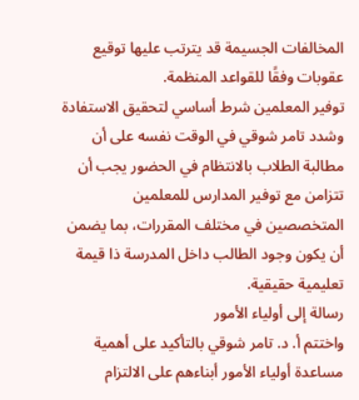المخالفات الجسيمة قد يترتب عليها توقيع عقوبات وفقًا للقواعد المنظمة.
توفير المعلمين شرط أساسي لتحقيق الاستفادة
وشدد تامر شوقي في الوقت نفسه على أن مطالبة الطلاب بالانتظام في الحضور يجب أن تتزامن مع توفير المدارس للمعلمين المتخصصين في مختلف المقررات، بما يضمن أن يكون وجود الطالب داخل المدرسة ذا قيمة تعليمية حقيقية.
رسالة إلى أولياء الأمور
واختتم أ. د. تامر شوقي بالتأكيد على أهمية مساعدة أولياء الأمور أبناءهم على الالتزام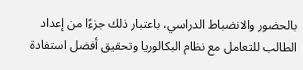بالحضور والانضباط الدراسي، باعتبار ذلك جزءًا من إعداد الطالب للتعامل مع نظام البكالوريا وتحقيق أفضل استفادة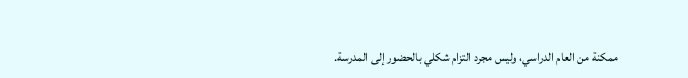ممكنة من العام الدراسي، وليس مجرد التزام شكلي بالحضور إلى المدرسة.